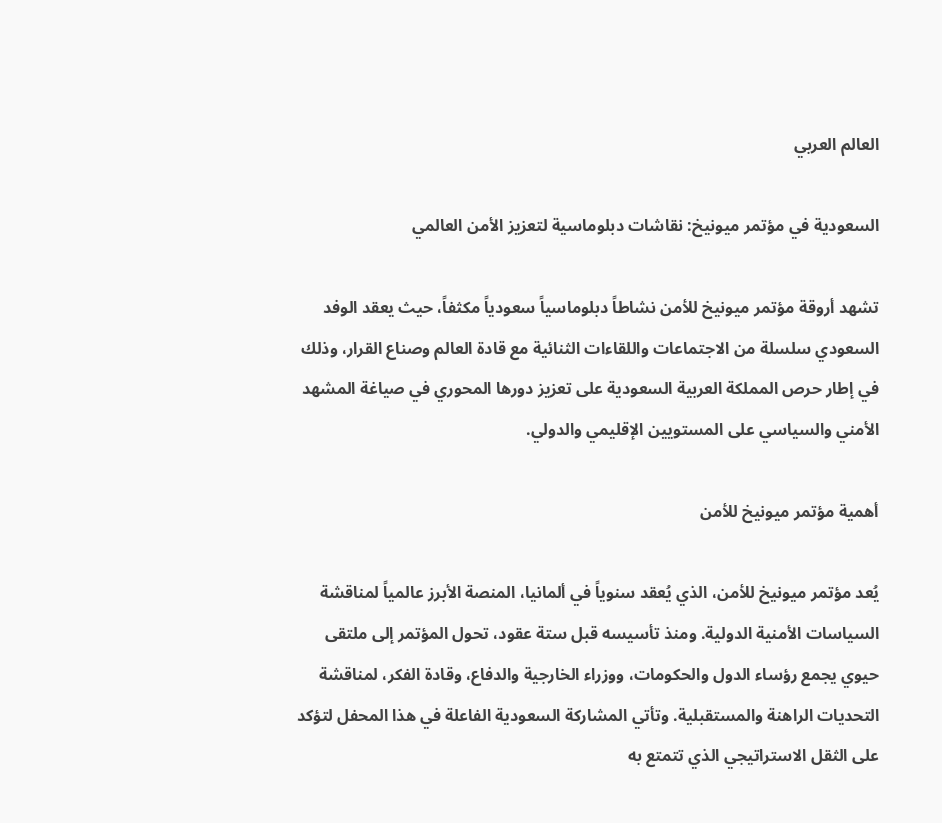العالم العربي

السعودية في مؤتمر ميونيخ: نقاشات دبلوماسية لتعزيز الأمن العالمي

تشهد أروقة مؤتمر ميونيخ للأمن نشاطاً دبلوماسياً سعودياً مكثفاً، حيث يعقد الوفد السعودي سلسلة من الاجتماعات واللقاءات الثنائية مع قادة العالم وصناع القرار، وذلك في إطار حرص المملكة العربية السعودية على تعزيز دورها المحوري في صياغة المشهد الأمني والسياسي على المستويين الإقليمي والدولي.

أهمية مؤتمر ميونيخ للأمن

يُعد مؤتمر ميونيخ للأمن، الذي يُعقد سنوياً في ألمانيا، المنصة الأبرز عالمياً لمناقشة السياسات الأمنية الدولية. ومنذ تأسيسه قبل ستة عقود، تحول المؤتمر إلى ملتقى حيوي يجمع رؤساء الدول والحكومات، ووزراء الخارجية والدفاع، وقادة الفكر، لمناقشة التحديات الراهنة والمستقبلية. وتأتي المشاركة السعودية الفاعلة في هذا المحفل لتؤكد على الثقل الاستراتيجي الذي تتمتع به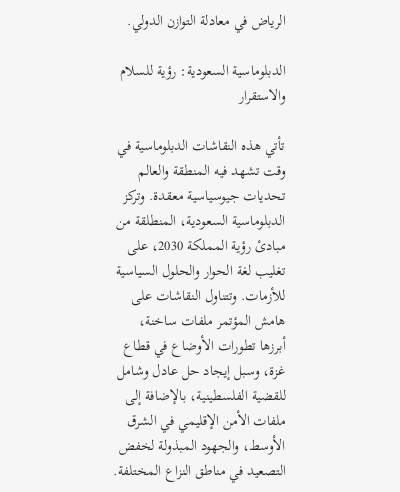الرياض في معادلة التوازن الدولي.

الدبلوماسية السعودية: رؤية للسلام والاستقرار

تأتي هذه النقاشات الدبلوماسية في وقت تشهد فيه المنطقة والعالم تحديات جيوسياسية معقدة. وتركز الدبلوماسية السعودية، المنطلقة من مبادئ رؤية المملكة 2030، على تغليب لغة الحوار والحلول السياسية للأزمات. وتتناول النقاشات على هامش المؤتمر ملفات ساخنة، أبرزها تطورات الأوضاع في قطاع غزة، وسبل إيجاد حل عادل وشامل للقضية الفلسطينية، بالإضافة إلى ملفات الأمن الإقليمي في الشرق الأوسط، والجهود المبذولة لخفض التصعيد في مناطق النزاع المختلفة.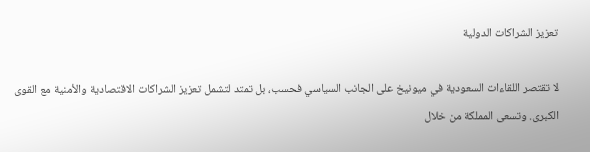تعزيز الشراكات الدولية

لا تقتصر اللقاءات السعودية في ميونيخ على الجانب السياسي فحسب، بل تمتد لتشمل تعزيز الشراكات الاقتصادية والأمنية مع القوى الكبرى. وتسعى المملكة من خلال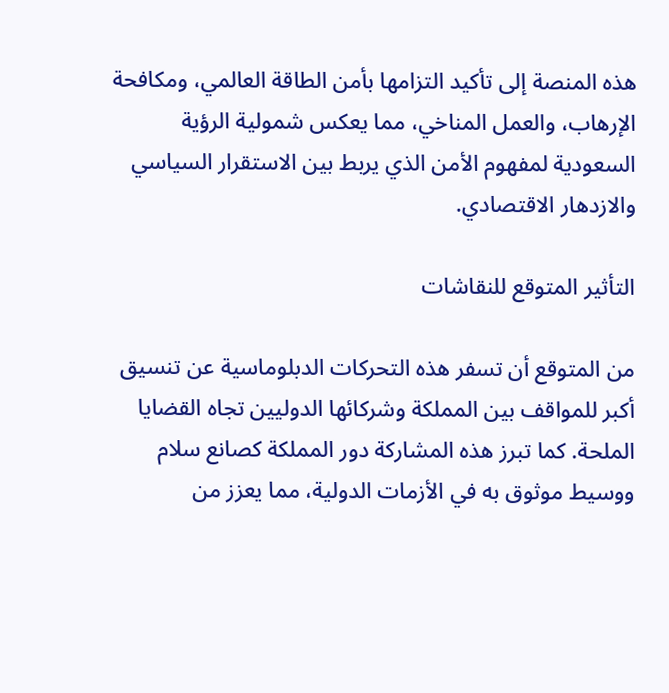هذه المنصة إلى تأكيد التزامها بأمن الطاقة العالمي، ومكافحة الإرهاب، والعمل المناخي، مما يعكس شمولية الرؤية السعودية لمفهوم الأمن الذي يربط بين الاستقرار السياسي والازدهار الاقتصادي.

التأثير المتوقع للنقاشات

من المتوقع أن تسفر هذه التحركات الدبلوماسية عن تنسيق أكبر للمواقف بين المملكة وشركائها الدوليين تجاه القضايا الملحة. كما تبرز هذه المشاركة دور المملكة كصانع سلام ووسيط موثوق به في الأزمات الدولية، مما يعزز من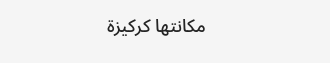مكانتها كركيزة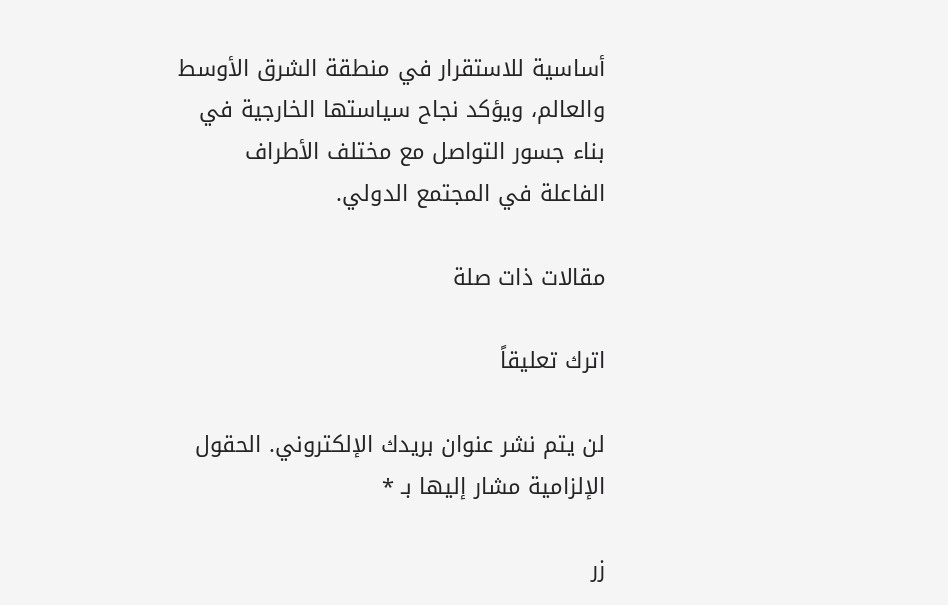أساسية للاستقرار في منطقة الشرق الأوسط والعالم، ويؤكد نجاح سياستها الخارجية في بناء جسور التواصل مع مختلف الأطراف الفاعلة في المجتمع الدولي.

مقالات ذات صلة

اترك تعليقاً

لن يتم نشر عنوان بريدك الإلكتروني. الحقول الإلزامية مشار إليها بـ *

زر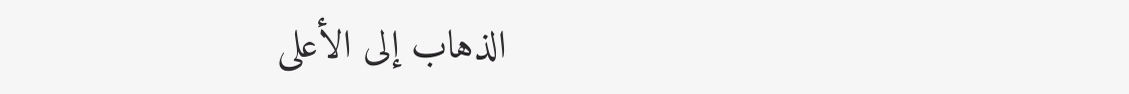الذهاب إلى الأعلى